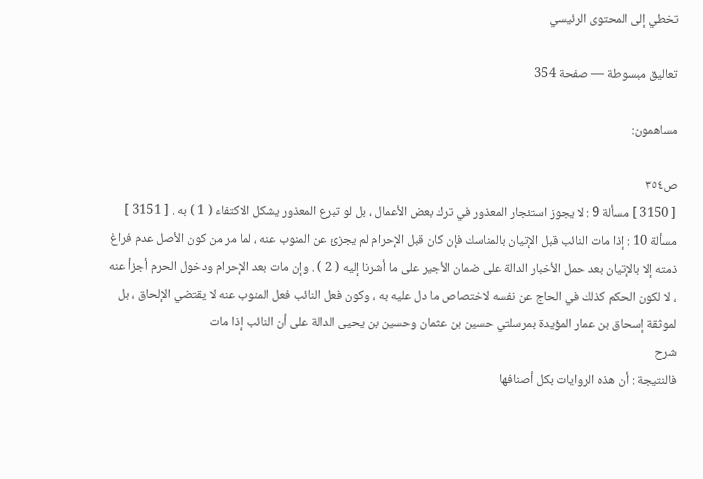تخطي إلى المحتوى الرئيسي

تعاليق مبسوطة — صفحة 354

مساهمون:

ص٣٥٤
[ 3150 ] مسألة 9 : لا يجوز استئجار المعذور في ترك بعض الأعمال ، بل لو تبرع المعذور يشكل الاكتفاء ( 1 ) به . [ 3151 ] مسألة 10 : إذا مات النائب قبل الإتيان بالمناسك فإن كان قبل الإحرام لم يجزئ عن المنوب عنه ، لما مر من كون الأصل عدم فراغ ذمته إلا بالإتيان بعد حمل الأخبار الدالة على ضمان الأجير على ما أشرنا إليه ( 2 ) . وإن مات بعد الإحرام ودخول الحرم أجزأ عنه ، لا لكون الحكم كذلك في الحاج عن نفسه لاختصاص ما دل عليه به ، وكون فعل النائب فعل المنوب عنه لا يقتضي الإلحاق ، بل لموثقة إسحاق بن عمار المؤيدة بمرسلتي حسين بن عثمان وحسين بن يحيى الدالة على أن النائب إذا مات
شرح
فالنتيجة : أن هذه الروايات بكل أصنافها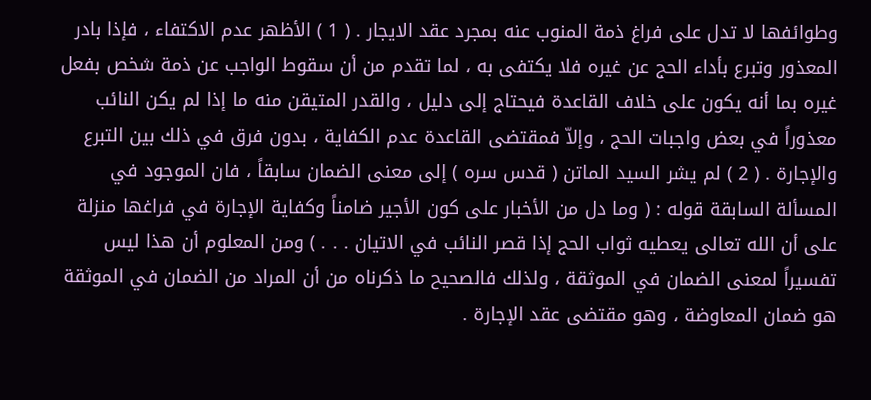وطوائفها لا تدل على فراغ ذمة المنوب عنه بمجرد عقد الايجار . ( 1 ) الأظهر عدم الاكتفاء ، فإذا بادر المعذور وتبرع بأداء الحج عن غيره فلا يكتفى به ، لما تقدم من أن سقوط الواجب عن ذمة شخص بفعل غيره بما أنه يكون على خلاف القاعدة فيحتاج إلى دليل ، والقدر المتيقن منه ما إذا لم يكن النائب معذوراً في بعض واجبات الحج ، وإلاّ فمقتضى القاعدة عدم الكفاية ، بدون فرق في ذلك بين التبرع والإجارة . ( 2 ) لم يشر السيد الماتن ( قدس سره ) إلى معنى الضمان سابقاً ، فان الموجود في المسألة السابقة قوله : ( وما دل من الأخبار على كون الأجير ضامناً وكفاية الإجارة في فراغها منزلة على أن الله تعالى يعطيه ثواب الحج إذا قصر النائب في الاتيان . . . ) ومن المعلوم أن هذا ليس تفسيراً لمعنى الضمان في الموثقة ، ولذلك فالصحيح ما ذكرناه من أن المراد من الضمان في الموثقة هو ضمان المعاوضة ، وهو مقتضى عقد الإجارة .